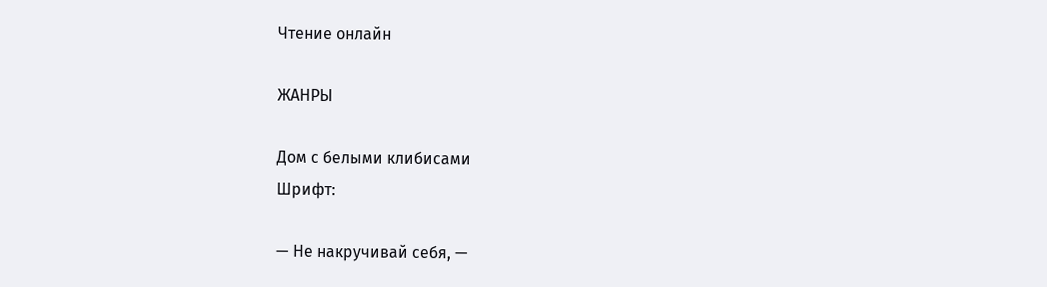Чтение онлайн

ЖАНРЫ

Дом с белыми клибисами
Шрифт:

— Не накручивай себя, —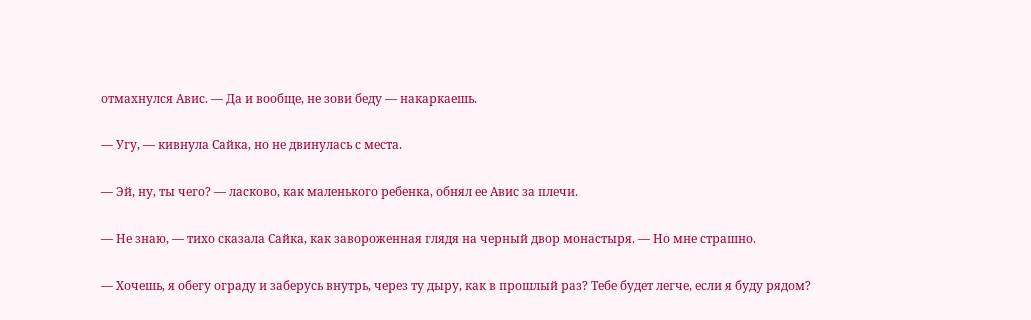отмахнулся Авис. — Да и вообще, не зови беду — накаркаешь.

— Угу, — кивнула Сайка, но не двинулась с места.

— Эй, ну, ты чего? — ласково, как маленького ребенка, обнял ее Авис за плечи.

— Не знаю, — тихо сказала Сайка, как завороженная глядя на черный двор монастыря. — Но мне страшно.

— Хочешь, я обегу ограду и заберусь внутрь, через ту дыру, как в прошлый раз? Тебе будет легче, если я буду рядом?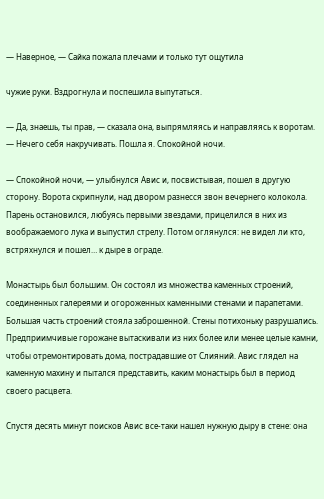— Наверное, — Сайка пожала плечами и только тут ощутила

чужие руки. Вздрогнула и поспешила выпутаться.

— Да, знаешь, ты прав, — сказала она, выпрямляясь и направляясь к воротам. — Нечего себя накручивать. Пошла я. Спокойной ночи.

— Спокойной ночи, — улыбнулся Авис и, посвистывая, пошел в другую сторону. Ворота скрипнули, над двором разнесся звон вечернего колокола. Парень остановился, любуясь первыми звездами, прицелился в них из воображаемого лука и выпустил стрелу. Потом оглянулся: не видел ли кто, встряхнулся и пошел… к дыре в ограде.

Монастырь был большим. Он состоял из множества каменных строений, соединенных галереями и огороженных каменными стенами и парапетами. Большая часть строений стояла заброшенной. Стены потихоньку разрушались. Предприимчивые горожане вытаскивали из них более или менее целые камни, чтобы отремонтировать дома, пострадавшие от Слияний. Авис глядел на каменную махину и пытался представить, каким монастырь был в период своего расцвета.

Спустя десять минут поисков Авис все-таки нашел нужную дыру в стене: она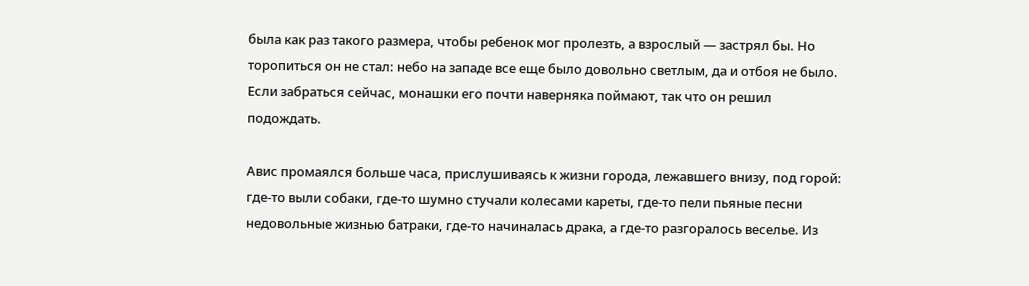была как раз такого размера, чтобы ребенок мог пролезть, а взрослый — застрял бы. Но торопиться он не стал: небо на западе все еще было довольно светлым, да и отбоя не было. Если забраться сейчас, монашки его почти наверняка поймают, так что он решил подождать.

Авис промаялся больше часа, прислушиваясь к жизни города, лежавшего внизу, под горой: где-то выли собаки, где-то шумно стучали колесами кареты, где-то пели пьяные песни недовольные жизнью батраки, где-то начиналась драка, а где-то разгоралось веселье. Из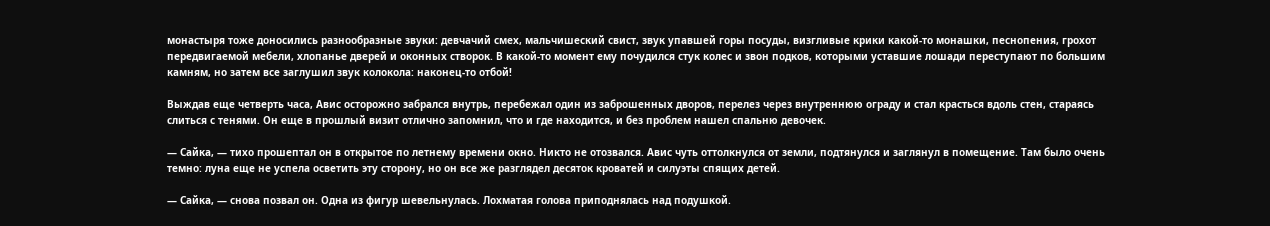монастыря тоже доносились разнообразные звуки: девчачий смех, мальчишеский свист, звук упавшей горы посуды, визгливые крики какой-то монашки, песнопения, грохот передвигаемой мебели, хлопанье дверей и оконных створок. В какой-то момент ему почудился стук колес и звон подков, которыми уставшие лошади переступают по большим камням, но затем все заглушил звук колокола: наконец-то отбой!

Выждав еще четверть часа, Авис осторожно забрался внутрь, перебежал один из заброшенных дворов, перелез через внутреннюю ограду и стал красться вдоль стен, стараясь слиться с тенями. Он еще в прошлый визит отлично запомнил, что и где находится, и без проблем нашел спальню девочек.

— Сайка, — тихо прошептал он в открытое по летнему времени окно. Никто не отозвался. Авис чуть оттолкнулся от земли, подтянулся и заглянул в помещение. Там было очень темно: луна еще не успела осветить эту сторону, но он все же разглядел десяток кроватей и силуэты спящих детей.

— Сайка, — снова позвал он. Одна из фигур шевельнулась. Лохматая голова приподнялась над подушкой.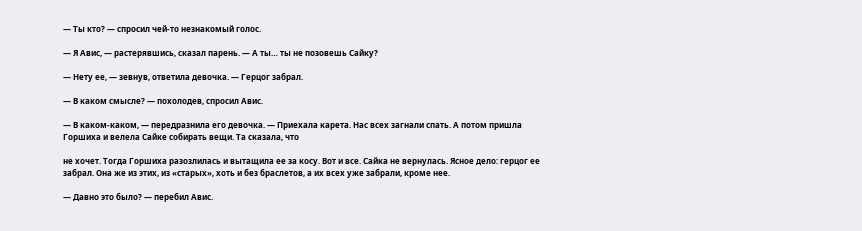— Ты кто? — спросил чей-то незнакомый голос.

— Я Авис, — растерявшись, сказал парень. — А ты… ты не позовешь Сайку?

— Нету ее, — зевнув, ответила девочка. — Герцог забрал.

— В каком смысле? — похолодев, спросил Авис.

— В каком-каком, — передразнила его девочка. — Приехала карета. Нас всех загнали спать. А потом пришла Горшиха и велела Сайке собирать вещи. Та сказала, что

не хочет. Тогда Горшиха разозлилась и вытащила ее за косу. Вот и все. Сайка не вернулась. Ясное дело: герцог ее забрал. Она же из этих, из «старых», хоть и без браслетов, а их всех уже забрали, кроме нее.

— Давно это было? — перебил Авис.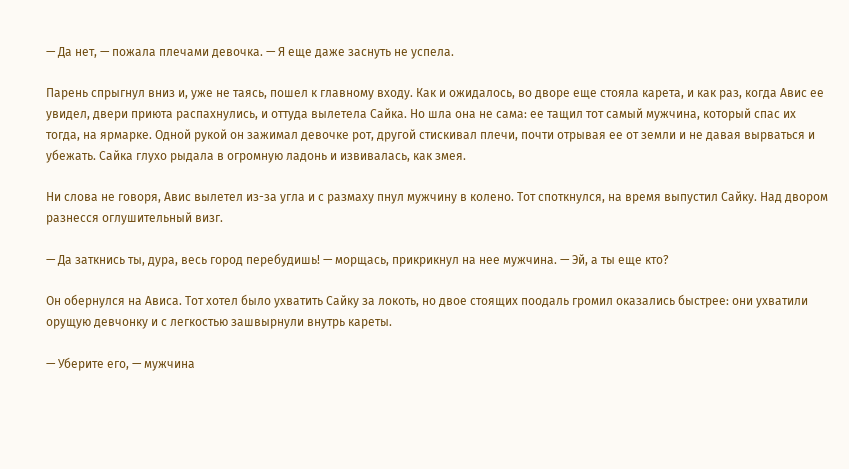— Да нет, — пожала плечами девочка. — Я еще даже заснуть не успела.

Парень спрыгнул вниз и, уже не таясь, пошел к главному входу. Как и ожидалось, во дворе еще стояла карета, и как раз, когда Авис ее увидел, двери приюта распахнулись, и оттуда вылетела Сайка. Но шла она не сама: ее тащил тот самый мужчина, который спас их тогда, на ярмарке. Одной рукой он зажимал девочке рот, другой стискивал плечи, почти отрывая ее от земли и не давая вырваться и убежать. Сайка глухо рыдала в огромную ладонь и извивалась, как змея.

Ни слова не говоря, Авис вылетел из-за угла и с размаху пнул мужчину в колено. Тот споткнулся, на время выпустил Сайку. Над двором разнесся оглушительный визг.

— Да заткнись ты, дура, весь город перебудишь! — морщась, прикрикнул на нее мужчина. — Эй, а ты еще кто?

Он обернулся на Ависа. Тот хотел было ухватить Сайку за локоть, но двое стоящих поодаль громил оказались быстрее: они ухватили орущую девчонку и с легкостью зашвырнули внутрь кареты.

— Уберите его, — мужчина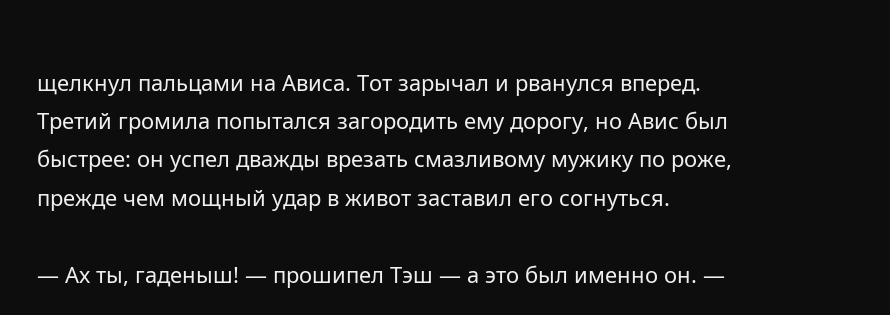щелкнул пальцами на Ависа. Тот зарычал и рванулся вперед. Третий громила попытался загородить ему дорогу, но Авис был быстрее: он успел дважды врезать смазливому мужику по роже, прежде чем мощный удар в живот заставил его согнуться.

— Ах ты, гаденыш! — прошипел Тэш — а это был именно он. —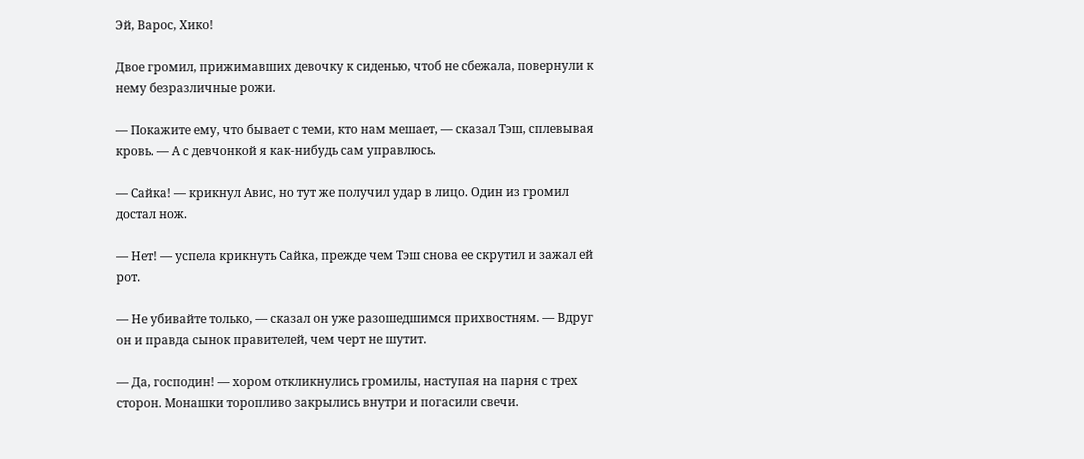Эй, Варос, Хико!

Двое громил, прижимавших девочку к сиденью, чтоб не сбежала, повернули к нему безразличные рожи.

— Покажите ему, что бывает с теми, кто нам мешает, — сказал Тэш, сплевывая кровь. — А с девчонкой я как-нибудь сам управлюсь.

— Сайка! — крикнул Авис, но тут же получил удар в лицо. Один из громил достал нож.

— Нет! — успела крикнуть Сайка, прежде чем Тэш снова ее скрутил и зажал ей рот.

— Не убивайте только, — сказал он уже разошедшимся прихвостням. — Вдруг он и правда сынок правителей, чем черт не шутит.

— Да, господин! — хором откликнулись громилы, наступая на парня с трех сторон. Монашки торопливо закрылись внутри и погасили свечи.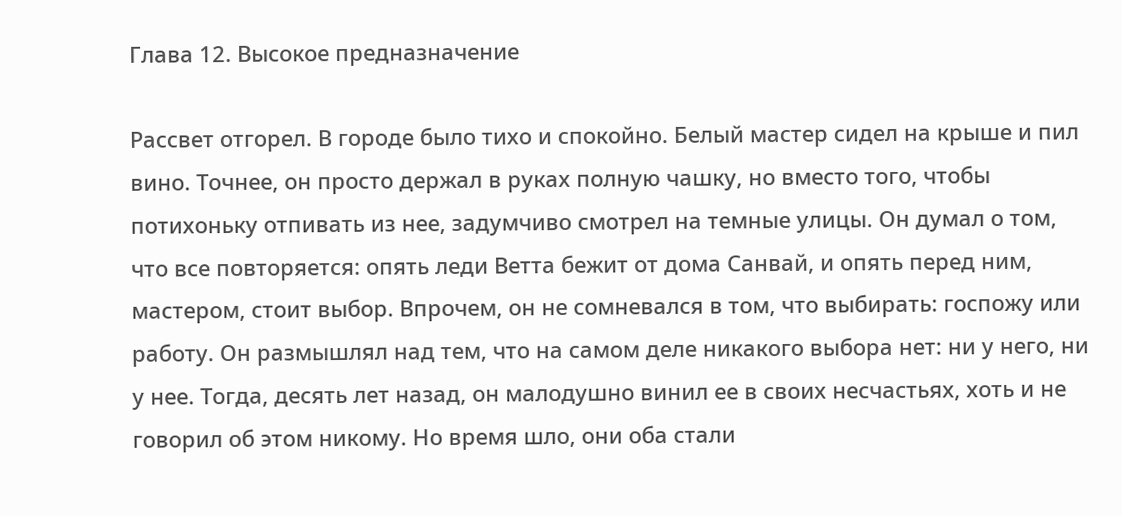Глава 12. Высокое предназначение

Рассвет отгорел. В городе было тихо и спокойно. Белый мастер сидел на крыше и пил вино. Точнее, он просто держал в руках полную чашку, но вместо того, чтобы потихоньку отпивать из нее, задумчиво смотрел на темные улицы. Он думал о том, что все повторяется: опять леди Ветта бежит от дома Санвай, и опять перед ним, мастером, стоит выбор. Впрочем, он не сомневался в том, что выбирать: госпожу или работу. Он размышлял над тем, что на самом деле никакого выбора нет: ни у него, ни у нее. Тогда, десять лет назад, он малодушно винил ее в своих несчастьях, хоть и не говорил об этом никому. Но время шло, они оба стали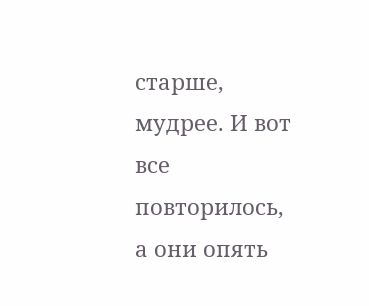старше, мудрее. И вот все повторилось, а они опять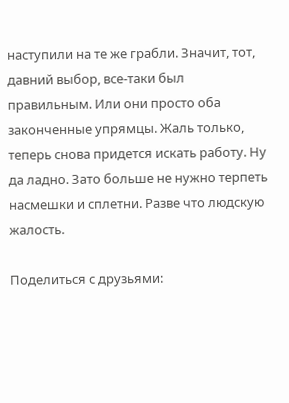наступили на те же грабли. Значит, тот, давний выбор, все-таки был правильным. Или они просто оба законченные упрямцы. Жаль только, теперь снова придется искать работу. Ну да ладно. Зато больше не нужно терпеть насмешки и сплетни. Разве что людскую жалость.

Поделиться с друзьями: